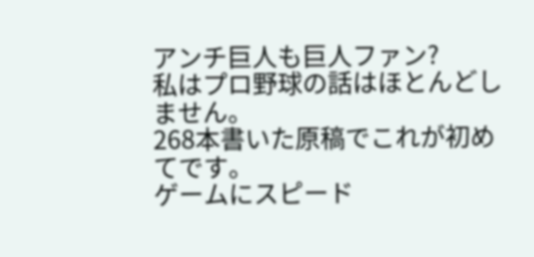アンチ巨人も巨人ファン?
私はプロ野球の話はほとんどしません。
268本書いた原稿でこれが初めてです。
ゲームにスピード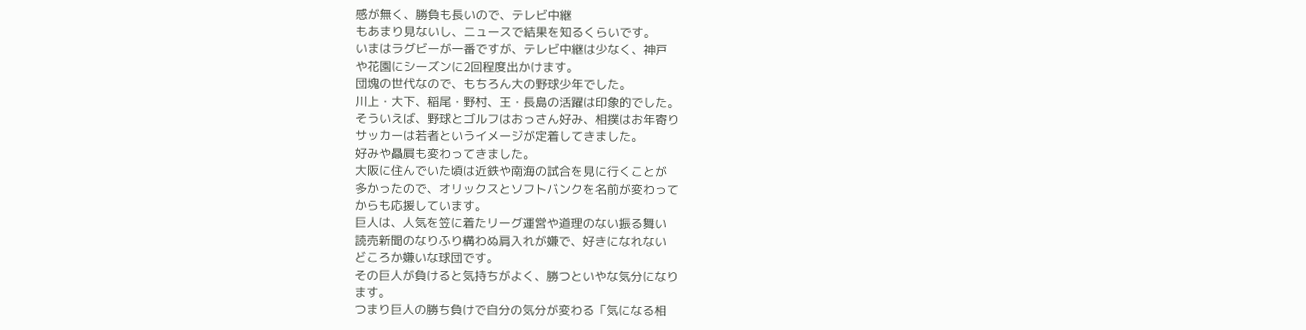感が無く、勝負も長いので、テレビ中継
もあまり見ないし、ニュースで結果を知るくらいです。
いまはラグビーが一番ですが、テレビ中継は少なく、神戸
や花園にシーズンに2回程度出かけます。
団塊の世代なので、もちろん大の野球少年でした。
川上・大下、稲尾・野村、王・長島の活躍は印象的でした。
そういえば、野球とゴルフはおっさん好み、相撲はお年寄り
サッカーは若者というイメージが定着してきました。
好みや贔屓も変わってきました。
大阪に住んでいた頃は近鉄や南海の試合を見に行くことが
多かったので、オリックスとソフトバンクを名前が変わって
からも応援しています。
巨人は、人気を笠に着たリーグ運営や道理のない振る舞い
読売新聞のなりふり構わぬ肩入れが嫌で、好きになれない
どころか嫌いな球団です。
その巨人が負けると気持ちがよく、勝つといやな気分になり
ます。
つまり巨人の勝ち負けで自分の気分が変わる「気になる相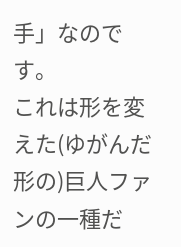手」なのです。
これは形を変えた(ゆがんだ形の)巨人ファンの一種だ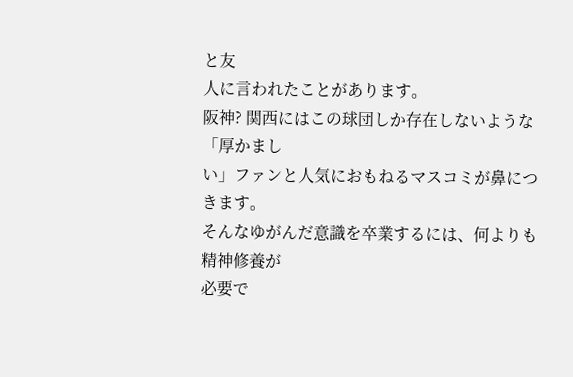と友
人に言われたことがあります。
阪神? 関西にはこの球団しか存在しないような「厚かまし
い」ファンと人気におもねるマスコミが鼻につきます。
そんなゆがんだ意識を卒業するには、何よりも精神修養が
必要で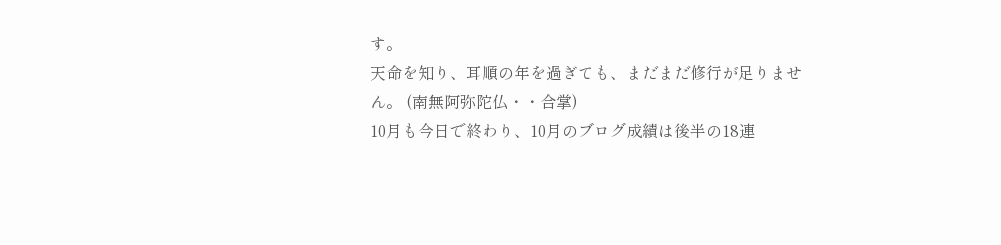す。
天命を知り、耳順の年を過ぎても、まだまだ修行が足りませ
ん。 (南無阿弥陀仏・・合掌)
10月も今日で終わり、10月のブログ成績は後半の18連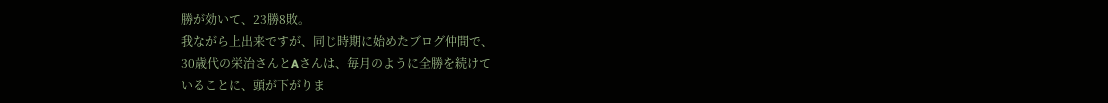勝が効いて、23勝8敗。
我ながら上出来ですが、同じ時期に始めたブログ仲間で、
30歳代の栄治さんとAさんは、毎月のように全勝を続けて
いることに、頭が下がりま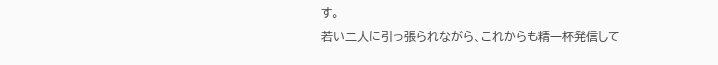す。
若い二人に引っ張られながら、これからも精一杯発信して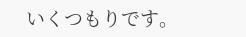いくつもりです。